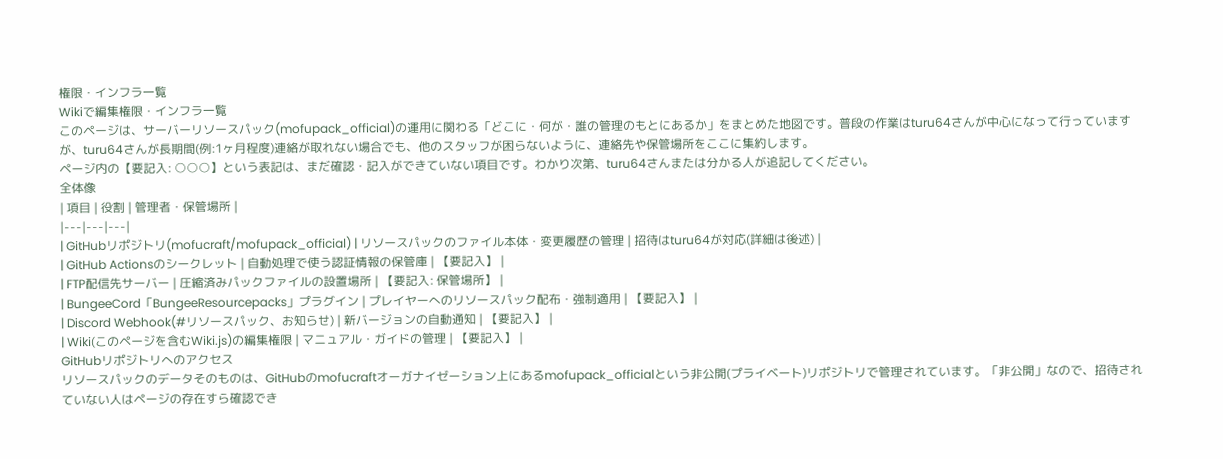権限・インフラ一覧
Wikiで編集権限・インフラ一覧
このページは、サーバーリソースパック(mofupack_official)の運用に関わる「どこに・何が・誰の管理のもとにあるか」をまとめた地図です。普段の作業はturu64さんが中心になって行っていますが、turu64さんが長期間(例:1ヶ月程度)連絡が取れない場合でも、他のスタッフが困らないように、連絡先や保管場所をここに集約します。
ページ内の【要記入: ○○○】という表記は、まだ確認・記入ができていない項目です。わかり次第、turu64さんまたは分かる人が追記してください。
全体像
| 項目 | 役割 | 管理者・保管場所 |
|---|---|---|
| GitHubリポジトリ(mofucraft/mofupack_official) | リソースパックのファイル本体・変更履歴の管理 | 招待はturu64が対応(詳細は後述) |
| GitHub Actionsのシークレット | 自動処理で使う認証情報の保管庫 | 【要記入】 |
| FTP配信先サーバー | 圧縮済みパックファイルの設置場所 | 【要記入: 保管場所】 |
| BungeeCord「BungeeResourcepacks」プラグイン | プレイヤーへのリソースパック配布・強制適用 | 【要記入】 |
| Discord Webhook(#リソースパック、お知らせ) | 新バージョンの自動通知 | 【要記入】 |
| Wiki(このページを含むWiki.js)の編集権限 | マニュアル・ガイドの管理 | 【要記入】 |
GitHubリポジトリへのアクセス
リソースパックのデータそのものは、GitHubのmofucraftオーガナイゼーション上にあるmofupack_officialという非公開(プライベート)リポジトリで管理されています。「非公開」なので、招待されていない人はページの存在すら確認でき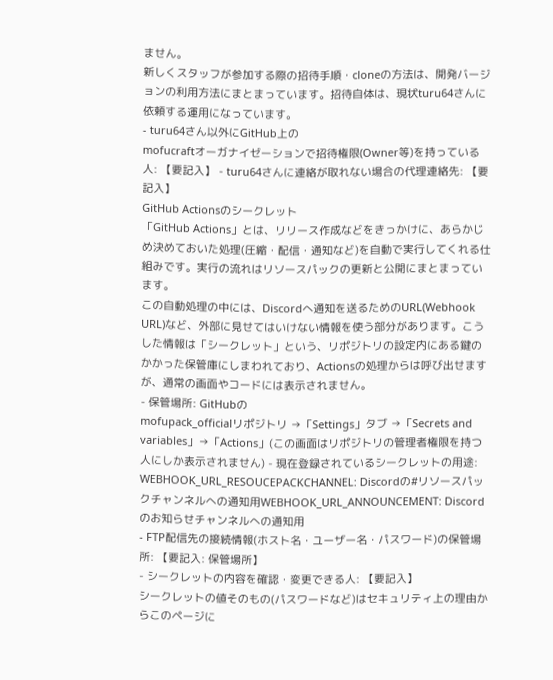ません。
新しくスタッフが参加する際の招待手順・cloneの方法は、開発バージョンの利用方法にまとまっています。招待自体は、現状turu64さんに依頼する運用になっています。
- turu64さん以外にGitHub上の
mofucraftオーガナイゼーションで招待権限(Owner等)を持っている人: 【要記入】 - turu64さんに連絡が取れない場合の代理連絡先: 【要記入】
GitHub Actionsのシークレット
「GitHub Actions」とは、リリース作成などをきっかけに、あらかじめ決めておいた処理(圧縮・配信・通知など)を自動で実行してくれる仕組みです。実行の流れはリソースパックの更新と公開にまとまっています。
この自動処理の中には、Discordへ通知を送るためのURL(Webhook URL)など、外部に見せてはいけない情報を使う部分があります。こうした情報は「シークレット」という、リポジトリの設定内にある鍵のかかった保管庫にしまわれており、Actionsの処理からは呼び出せますが、通常の画面やコードには表示されません。
- 保管場所: GitHubの
mofupack_officialリポジトリ →「Settings」タブ →「Secrets and variables」→「Actions」(この画面はリポジトリの管理者権限を持つ人にしか表示されません) - 現在登録されているシークレットの用途:
WEBHOOK_URL_RESOUCEPACKCHANNEL: Discordの#リソースパックチャンネルへの通知用WEBHOOK_URL_ANNOUNCEMENT: Discordのお知らせチャンネルへの通知用
- FTP配信先の接続情報(ホスト名・ユーザー名・パスワード)の保管場所: 【要記入: 保管場所】
- シークレットの内容を確認・変更できる人: 【要記入】
シークレットの値そのもの(パスワードなど)はセキュリティ上の理由からこのページに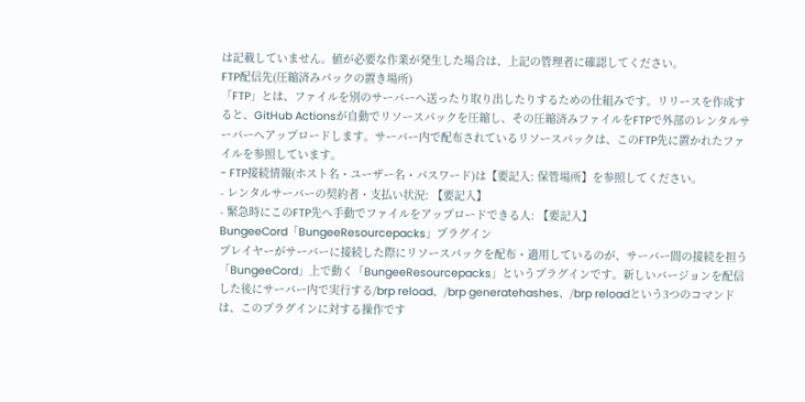は記載していません。値が必要な作業が発生した場合は、上記の管理者に確認してください。
FTP配信先(圧縮済みパックの置き場所)
「FTP」とは、ファイルを別のサーバーへ送ったり取り出したりするための仕組みです。リリースを作成すると、GitHub Actionsが自動でリソースパックを圧縮し、その圧縮済みファイルをFTPで外部のレンタルサーバーへアップロードします。サーバー内で配布されているリソースパックは、このFTP先に置かれたファイルを参照しています。
- FTP接続情報(ホスト名・ユーザー名・パスワード)は【要記入: 保管場所】を参照してください。
- レンタルサーバーの契約者・支払い状況: 【要記入】
- 緊急時にこのFTP先へ手動でファイルをアップロードできる人: 【要記入】
BungeeCord「BungeeResourcepacks」プラグイン
プレイヤーがサーバーに接続した際にリソースパックを配布・適用しているのが、サーバー間の接続を担う「BungeeCord」上で動く「BungeeResourcepacks」というプラグインです。新しいバージョンを配信した後にサーバー内で実行する/brp reload、/brp generatehashes、/brp reloadという3つのコマンドは、このプラグインに対する操作です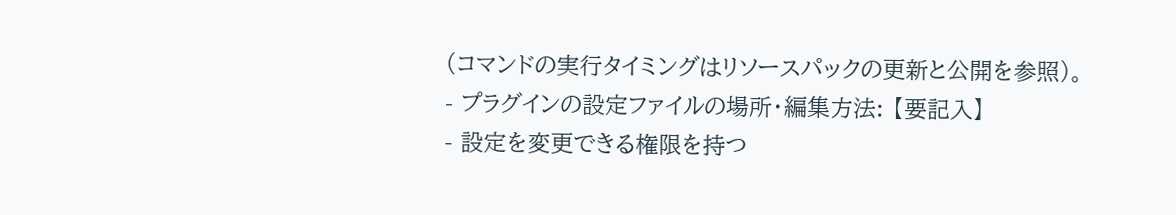(コマンドの実行タイミングはリソースパックの更新と公開を参照)。
- プラグインの設定ファイルの場所・編集方法: 【要記入】
- 設定を変更できる権限を持つ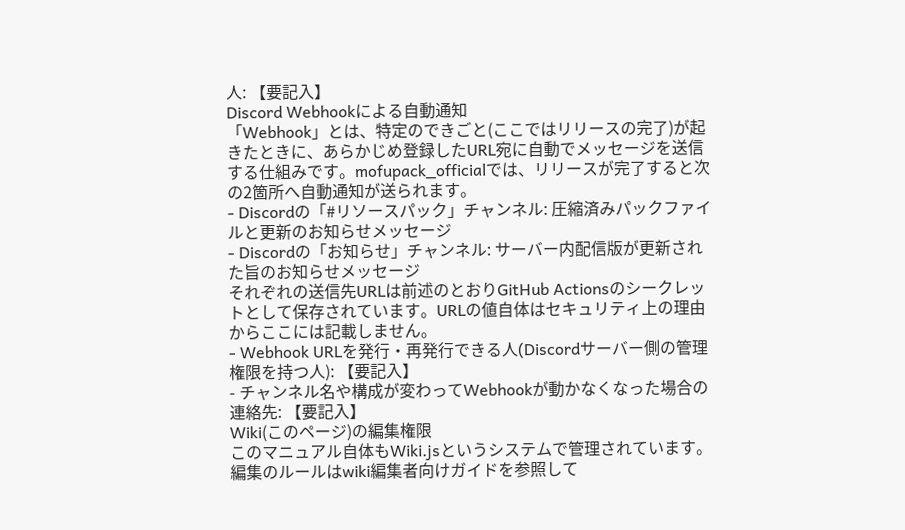人: 【要記入】
Discord Webhookによる自動通知
「Webhook」とは、特定のできごと(ここではリリースの完了)が起きたときに、あらかじめ登録したURL宛に自動でメッセージを送信する仕組みです。mofupack_officialでは、リリースが完了すると次の2箇所へ自動通知が送られます。
- Discordの「#リソースパック」チャンネル: 圧縮済みパックファイルと更新のお知らせメッセージ
- Discordの「お知らせ」チャンネル: サーバー内配信版が更新された旨のお知らせメッセージ
それぞれの送信先URLは前述のとおりGitHub Actionsのシークレットとして保存されています。URLの値自体はセキュリティ上の理由からここには記載しません。
- Webhook URLを発行・再発行できる人(Discordサーバー側の管理権限を持つ人): 【要記入】
- チャンネル名や構成が変わってWebhookが動かなくなった場合の連絡先: 【要記入】
Wiki(このページ)の編集権限
このマニュアル自体もWiki.jsというシステムで管理されています。編集のルールはwiki編集者向けガイドを参照して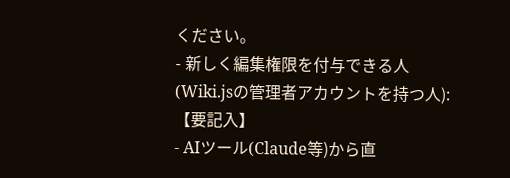ください。
- 新しく編集権限を付与できる人(Wiki.jsの管理者アカウントを持つ人): 【要記入】
- AIツール(Claude等)から直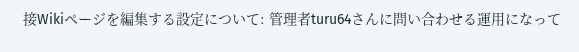接Wikiページを編集する設定について: 管理者turu64さんに問い合わせる運用になって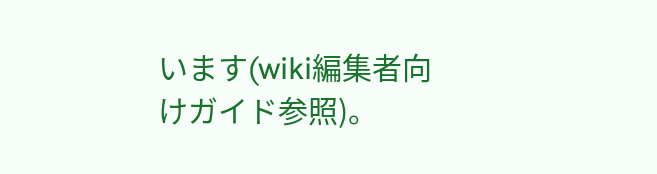います(wiki編集者向けガイド参照)。